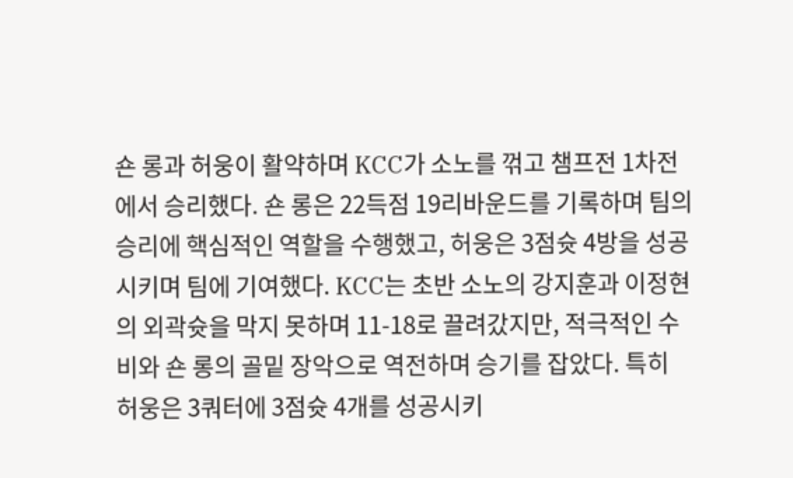숀 롱과 허웅이 활약하며 KCC가 소노를 꺾고 챔프전 1차전에서 승리했다. 숀 롱은 22득점 19리바운드를 기록하며 팀의 승리에 핵심적인 역할을 수행했고, 허웅은 3점슛 4방을 성공시키며 팀에 기여했다. KCC는 초반 소노의 강지훈과 이정현의 외곽슛을 막지 못하며 11-18로 끌려갔지만, 적극적인 수비와 숀 롱의 골밑 장악으로 역전하며 승기를 잡았다. 특히 허웅은 3쿼터에 3점슛 4개를 성공시키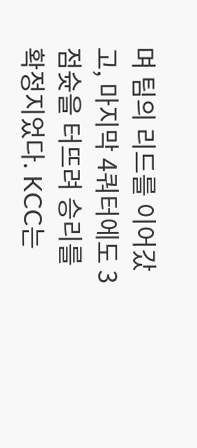며 팀의 리드를 이어갔고, 마지막 4쿼터에도 3점슛을 터뜨려 승리를 확정지었다. KCC는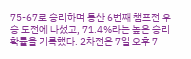75-67로 승리하며 통산 6번째 챔프전 우승 도전에 나섰고, 71.4%라는 높은 승리 확률을 기록했다. 2차전은 7일 오후 7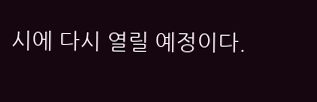시에 다시 열릴 예정이다.